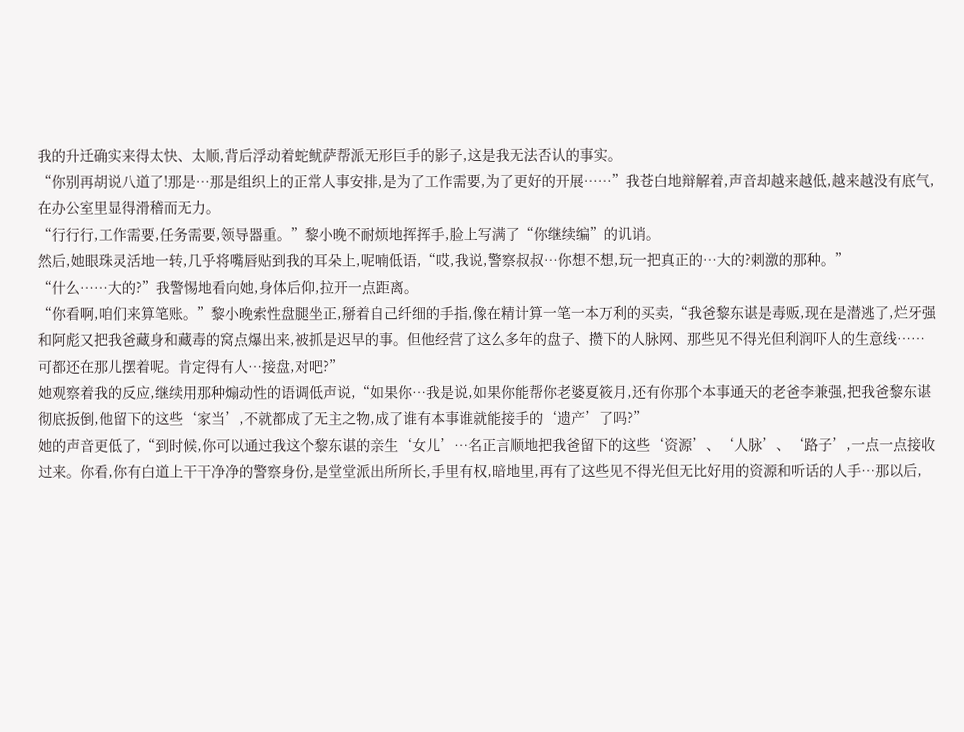我的升迁确实来得太快、太顺,背后浮动着蛇鱿萨帮派无形巨手的影子,这是我无法否认的事实。
“你别再胡说八道了!那是…那是组织上的正常人事安排,是为了工作需要,为了更好的开展……”我苍白地辩解着,声音却越来越低,越来越没有底气,在办公室里显得滑稽而无力。
“行行行,工作需要,任务需要,领导器重。”黎小晚不耐烦地挥挥手,脸上写满了“你继续编”的讥诮。
然后,她眼珠灵活地一转,几乎将嘴唇贴到我的耳朵上,呢喃低语,“哎,我说,警察叔叔…你想不想,玩一把真正的…大的?刺激的那种。”
“什么……大的?”我警惕地看向她,身体后仰,拉开一点距离。
“你看啊,咱们来算笔账。”黎小晚索性盘腿坐正,掰着自己纤细的手指,像在精计算一笔一本万利的买卖,“我爸黎东谌是毒贩,现在是潜逃了,烂牙强和阿彪又把我爸藏身和藏毒的窝点爆出来,被抓是迟早的事。但他经营了这么多年的盘子、攒下的人脉网、那些见不得光但利润吓人的生意线……可都还在那儿摆着呢。肯定得有人…接盘,对吧?”
她观察着我的反应,继续用那种煽动性的语调低声说,“如果你…我是说,如果你能帮你老婆夏筱月,还有你那个本事通天的老爸李兼强,把我爸黎东谌彻底扳倒,他留下的这些‘家当’,不就都成了无主之物,成了谁有本事谁就能接手的‘遗产’了吗?”
她的声音更低了,“到时候,你可以通过我这个黎东谌的亲生‘女儿’…名正言顺地把我爸留下的这些‘资源’、‘人脉’、‘路子’,一点一点接收过来。你看,你有白道上干干净净的警察身份,是堂堂派出所所长,手里有权,暗地里,再有了这些见不得光但无比好用的资源和听话的人手…那以后,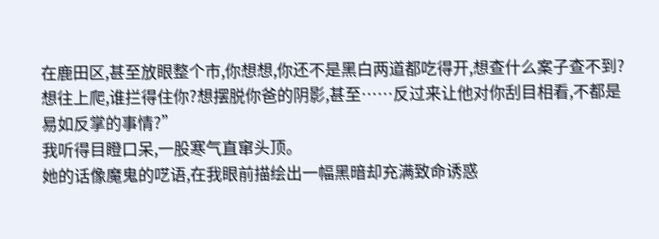在鹿田区,甚至放眼整个市,你想想,你还不是黑白两道都吃得开,想查什么案子查不到?想往上爬,谁拦得住你?想摆脱你爸的阴影,甚至……反过来让他对你刮目相看,不都是易如反掌的事情?”
我听得目瞪口呆,一股寒气直窜头顶。
她的话像魔鬼的呓语,在我眼前描绘出一幅黑暗却充满致命诱惑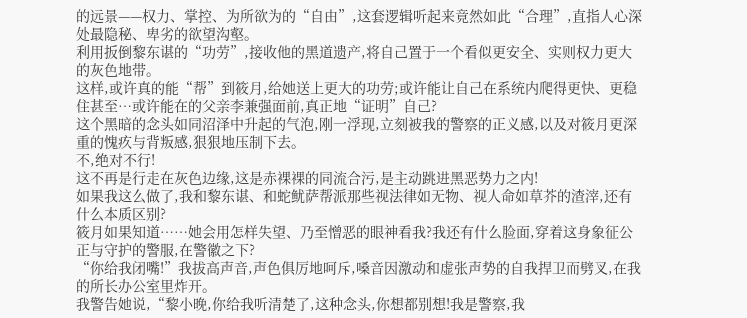的远景——权力、掌控、为所欲为的“自由”,这套逻辑听起来竟然如此“合理”,直指人心深处最隐秘、卑劣的欲望沟壑。
利用扳倒黎东谌的“功劳”,接收他的黑道遗产,将自己置于一个看似更安全、实则权力更大的灰色地带。
这样,或许真的能“帮”到筱月,给她送上更大的功劳;或许能让自己在系统内爬得更快、更稳住甚至…或许能在的父亲李兼强面前,真正地“证明”自己?
这个黑暗的念头如同沼泽中升起的气泡,刚一浮现,立刻被我的警察的正义感,以及对筱月更深重的愧疚与背叛感,狠狠地压制下去。
不,绝对不行!
这不再是行走在灰色边缘,这是赤裸裸的同流合污,是主动跳进黑恶势力之内!
如果我这么做了,我和黎东谌、和蛇鱿萨帮派那些视法律如无物、视人命如草芥的渣滓,还有什么本质区别?
筱月如果知道……她会用怎样失望、乃至憎恶的眼神看我?我还有什么脸面,穿着这身象征公正与守护的警服,在警徽之下?
“你给我闭嘴!”我拔高声音,声色俱厉地呵斥,嗓音因激动和虚张声势的自我捍卫而劈叉,在我的所长办公室里炸开。
我警告她说,“黎小晚,你给我听清楚了,这种念头,你想都别想!我是警察,我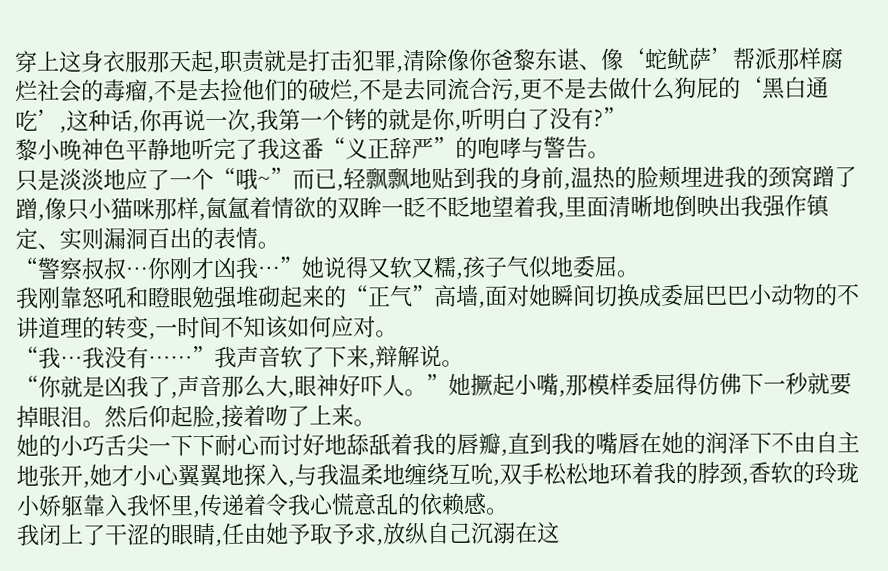穿上这身衣服那天起,职责就是打击犯罪,清除像你爸黎东谌、像‘蛇鱿萨’帮派那样腐烂社会的毒瘤,不是去捡他们的破烂,不是去同流合污,更不是去做什么狗屁的‘黑白通吃’,这种话,你再说一次,我第一个铐的就是你,听明白了没有?”
黎小晚神色平静地听完了我这番“义正辞严”的咆哮与警告。
只是淡淡地应了一个“哦~”而已,轻飘飘地贴到我的身前,温热的脸颊埋进我的颈窝蹭了蹭,像只小猫咪那样,氤氲着情欲的双眸一眨不眨地望着我,里面清晰地倒映出我强作镇定、实则漏洞百出的表情。
“警察叔叔…你刚才凶我…”她说得又软又糯,孩子气似地委屈。
我刚靠怒吼和瞪眼勉强堆砌起来的“正气”高墙,面对她瞬间切换成委屈巴巴小动物的不讲道理的转变,一时间不知该如何应对。
“我…我没有……”我声音软了下来,辩解说。
“你就是凶我了,声音那么大,眼神好吓人。”她撅起小嘴,那模样委屈得仿佛下一秒就要掉眼泪。然后仰起脸,接着吻了上来。
她的小巧舌尖一下下耐心而讨好地舔舐着我的唇瓣,直到我的嘴唇在她的润泽下不由自主地张开,她才小心翼翼地探入,与我温柔地缠绕互吮,双手松松地环着我的脖颈,香软的玲珑小娇躯靠入我怀里,传递着令我心慌意乱的依赖感。
我闭上了干涩的眼睛,任由她予取予求,放纵自己沉溺在这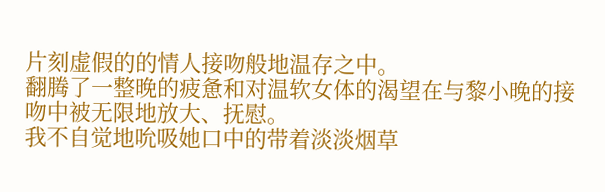片刻虚假的的情人接吻般地温存之中。
翻腾了一整晚的疲惫和对温软女体的渴望在与黎小晚的接吻中被无限地放大、抚慰。
我不自觉地吮吸她口中的带着淡淡烟草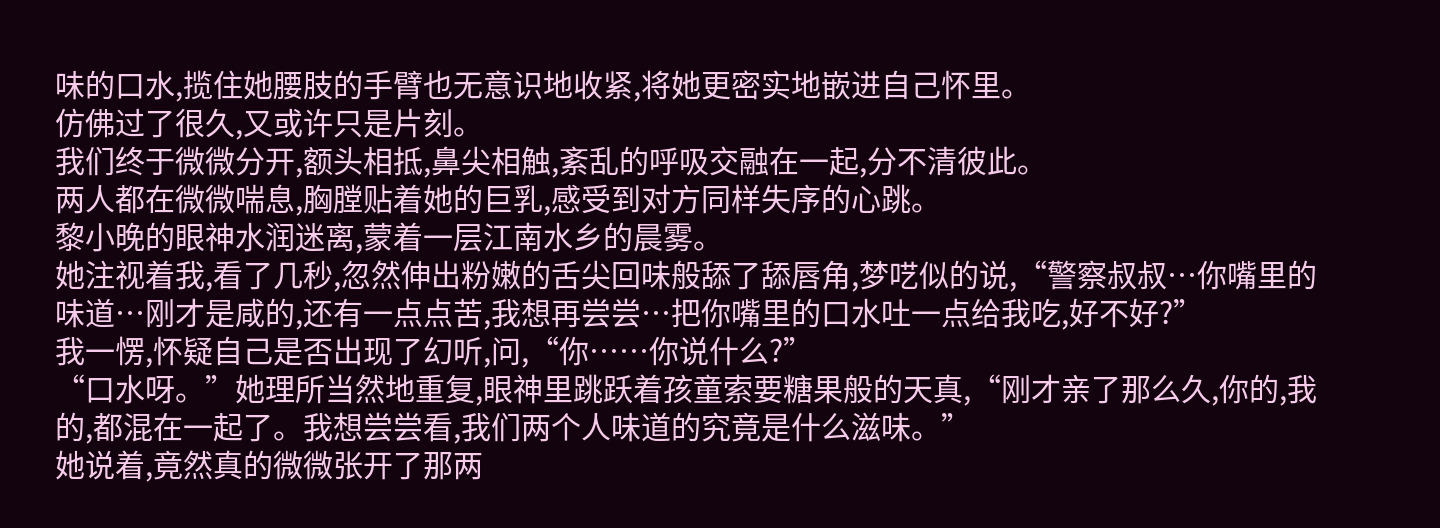味的口水,揽住她腰肢的手臂也无意识地收紧,将她更密实地嵌进自己怀里。
仿佛过了很久,又或许只是片刻。
我们终于微微分开,额头相抵,鼻尖相触,紊乱的呼吸交融在一起,分不清彼此。
两人都在微微喘息,胸膛贴着她的巨乳,感受到对方同样失序的心跳。
黎小晚的眼神水润迷离,蒙着一层江南水乡的晨雾。
她注视着我,看了几秒,忽然伸出粉嫩的舌尖回味般舔了舔唇角,梦呓似的说,“警察叔叔…你嘴里的味道…刚才是咸的,还有一点点苦,我想再尝尝…把你嘴里的口水吐一点给我吃,好不好?”
我一愣,怀疑自己是否出现了幻听,问,“你……你说什么?”
“口水呀。”她理所当然地重复,眼神里跳跃着孩童索要糖果般的天真,“刚才亲了那么久,你的,我的,都混在一起了。我想尝尝看,我们两个人味道的究竟是什么滋味。”
她说着,竟然真的微微张开了那两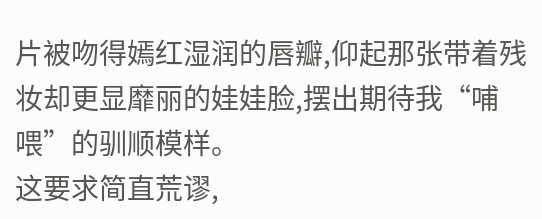片被吻得嫣红湿润的唇瓣,仰起那张带着残妆却更显靡丽的娃娃脸,摆出期待我“哺喂”的驯顺模样。
这要求简直荒谬,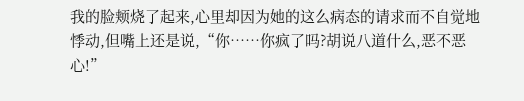我的脸颊烧了起来,心里却因为她的这么病态的请求而不自觉地悸动,但嘴上还是说,“你……你疯了吗?胡说八道什么,恶不恶心!”